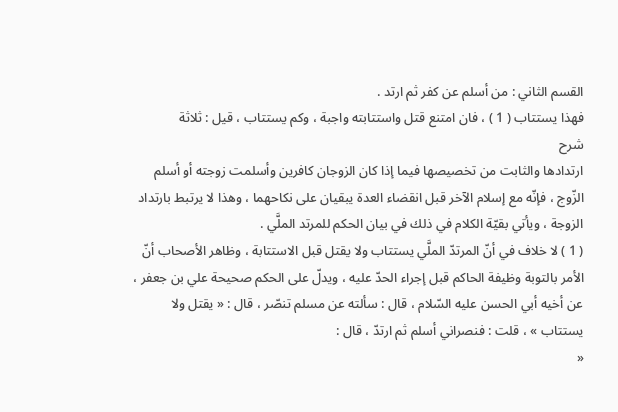القسم الثاني : من أسلم عن كفر ثم ارتد .
فهذا يستتاب ( 1 ) ، فان امتنع قتل واستتابته واجبة ، وكم يستتاب ، قيل : ثلاثة
شرح
ارتدادها والثابت من تخصيصها فيما إذا كان الزوجان كافرين وأسلمت زوجته أو أسلم الزّوج ، فإنّه مع إسلام الآخر قبل انقضاء العدة يبقيان على نكاحهما ، وهذا لا يرتبط بارتداد الزوجة ، ويأتي بقيّة الكلام في ذلك في بيان الحكم للمرتد الملَّي .
( 1 ) لا خلاف في أنّ المرتدّ الملَّي يستتاب ولا يقتل قبل الاستتابة ، وظاهر الأصحاب أنّ الأمر بالتوبة وظيفة الحاكم قبل إجراء الحدّ عليه ، ويدلّ على الحكم صحيحة علي بن جعفر ، عن أخيه أبي الحسن عليه السّلام ، قال : سألته عن مسلم تنصّر ، قال : « يقتل ولا يستتاب » ، قلت : فنصراني أسلم ثم ارتدّ ، قال :
«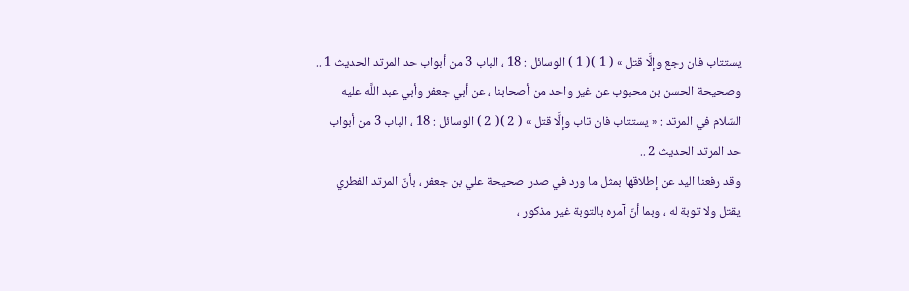يستتاب فان رجع وإلَّا قتل » ( 1 )( 1 ) الوسائل : 18 ، الباب 3 من أبواب حد المرتد الحديث 1 ..
وصحيحة الحسن بن محبوب عن غير واحد من أصحابنا ، عن أبي جعفر وأبي عبد اللَّه عليه السّلام في المرتد : « يستتاب فان تاب وإلَّا قتل » ( 2 )( 2 ) الوسائل : 18 ، الباب 3 من أبواب حد المرتد الحديث 2 ..
وقد رفعنا اليد عن إطلاقها بمثل ما ورد في صدر صحيحة علي بن جعفر ، بأنّ المرتد الفطري يقتل ولا توبة له ، وبما أنّ آمره بالتوبة غير مذكور ،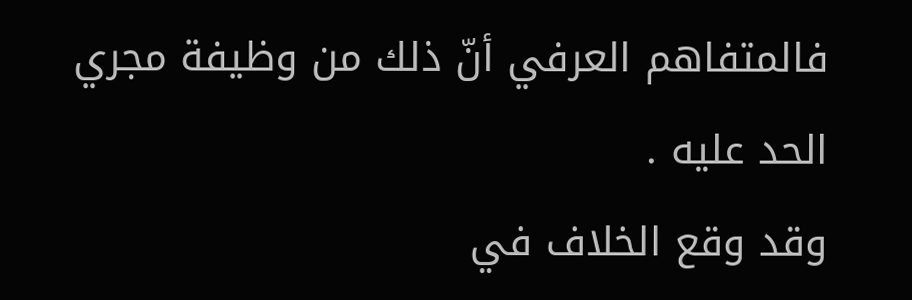فالمتفاهم العرفي أنّ ذلك من وظيفة مجري الحد عليه .
وقد وقع الخلاف في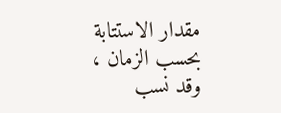مقدار الاستتابة بحسب الزمان ، وقد نسب